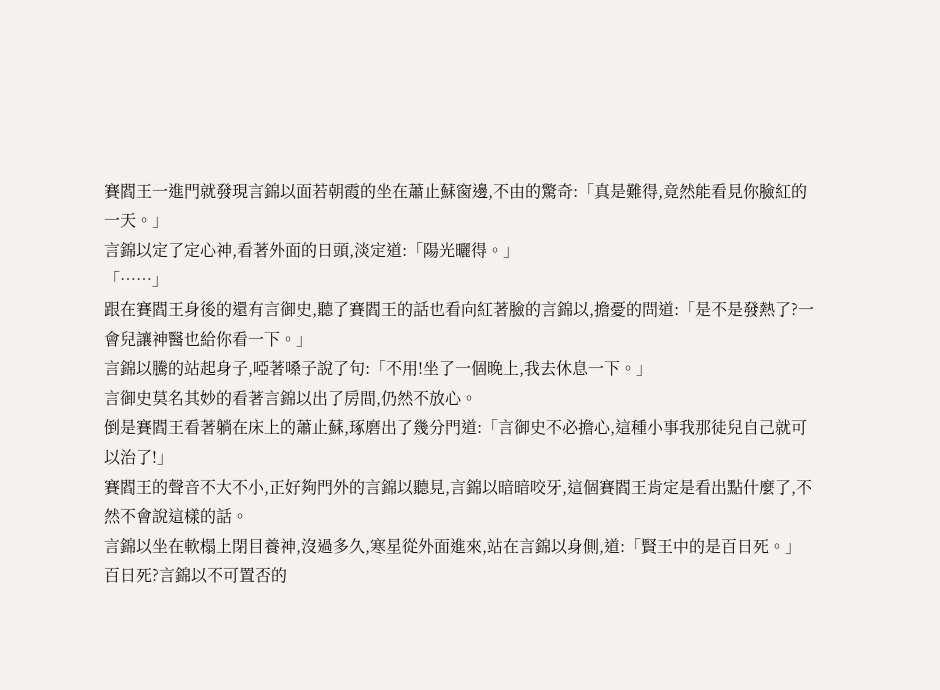賽閻王一進門就發現言錦以面若朝霞的坐在蕭止蘇窗邊,不由的驚奇:「真是難得,竟然能看見你臉紅的一天。」
言錦以定了定心神,看著外面的日頭,淡定道:「陽光曬得。」
「……」
跟在賽閻王身後的還有言御史,聽了賽閻王的話也看向紅著臉的言錦以,擔憂的問道:「是不是發熱了?一會兒讓神醫也給你看一下。」
言錦以騰的站起身子,啞著嗓子說了句:「不用!坐了一個晚上,我去休息一下。」
言御史莫名其妙的看著言錦以出了房間,仍然不放心。
倒是賽閻王看著躺在床上的蕭止蘇,琢磨出了幾分門道:「言御史不必擔心,這種小事我那徒兒自己就可以治了!」
賽閻王的聲音不大不小,正好夠門外的言錦以聽見,言錦以暗暗咬牙,這個賽閻王肯定是看出點什麼了,不然不會說這樣的話。
言錦以坐在軟榻上閉目養神,沒過多久,寒星從外面進來,站在言錦以身側,道:「賢王中的是百日死。」
百日死?言錦以不可置否的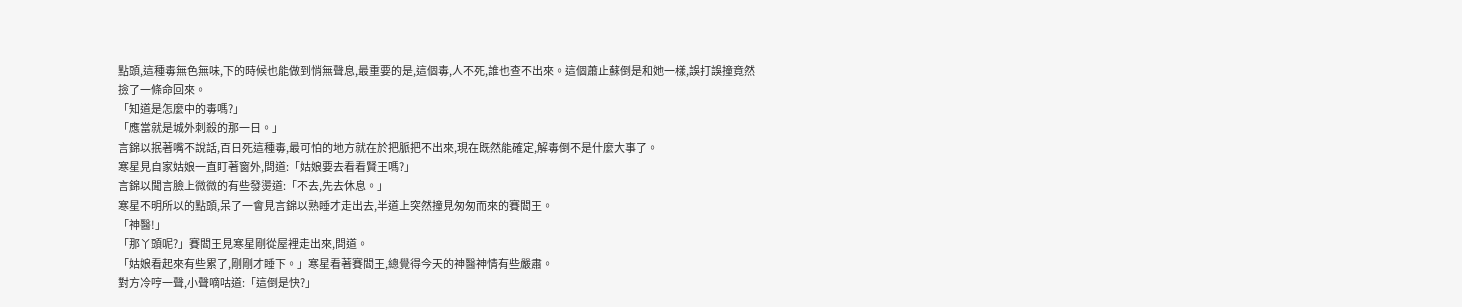點頭,這種毒無色無味,下的時候也能做到悄無聲息,最重要的是,這個毒,人不死,誰也查不出來。這個蕭止蘇倒是和她一樣,誤打誤撞竟然撿了一條命回來。
「知道是怎麼中的毒嗎?」
「應當就是城外刺殺的那一日。」
言錦以抿著嘴不說話,百日死這種毒,最可怕的地方就在於把脈把不出來,現在既然能確定,解毒倒不是什麼大事了。
寒星見自家姑娘一直盯著窗外,問道:「姑娘要去看看賢王嗎?」
言錦以聞言臉上微微的有些發燙道:「不去,先去休息。」
寒星不明所以的點頭,呆了一會見言錦以熟睡才走出去,半道上突然撞見匆匆而來的賽閻王。
「神醫!」
「那丫頭呢?」賽閻王見寒星剛從屋裡走出來,問道。
「姑娘看起來有些累了,剛剛才睡下。」寒星看著賽閻王,總覺得今天的神醫神情有些嚴肅。
對方冷哼一聲,小聲嘀咕道:「這倒是快?」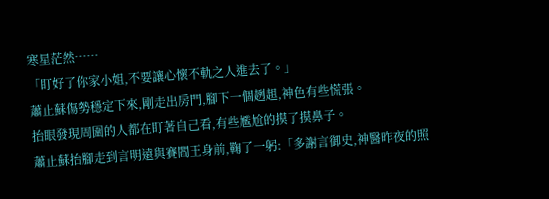寒星茫然……
「盯好了你家小姐,不要讓心懷不軌之人進去了。」
蕭止蘇傷勢穩定下來,剛走出房門,腳下一個趔趄,神色有些慌張。
抬眼發現周圍的人都在盯著自己看,有些尷尬的摸了摸鼻子。
蕭止蘇抬腳走到言明遠與賽閻王身前,鞠了一躬:「多謝言御史,神醫昨夜的照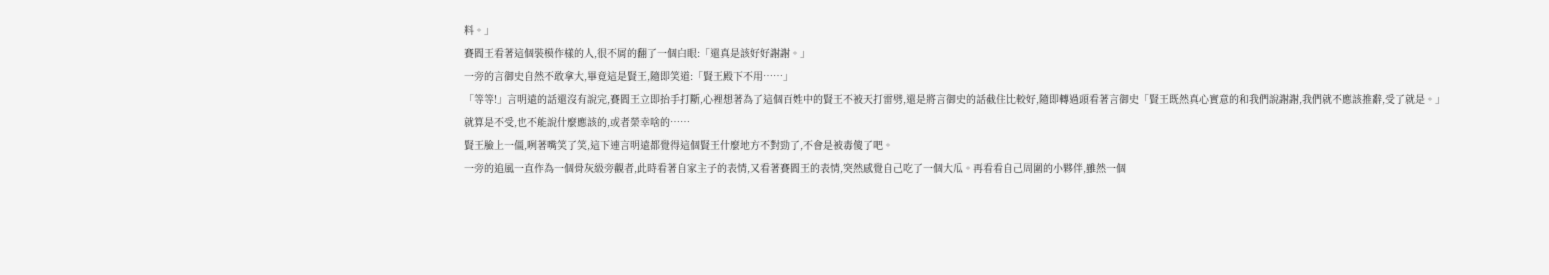料。」
賽閻王看著這個裝模作樣的人,很不屑的翻了一個白眼:「還真是該好好謝謝。」
一旁的言御史自然不敢拿大,畢竟這是賢王,隨即笑道:「賢王殿下不用……」
「等等!」言明遠的話還沒有說完,賽閻王立即抬手打斷,心裡想著為了這個百姓中的賢王不被天打雷劈,還是將言御史的話截住比較好,隨即轉過頭看著言御史「賢王既然真心實意的和我們說謝謝,我們就不應該推辭,受了就是。」
就算是不受,也不能說什麼應該的,或者榮幸啥的……
賢王臉上一僵,咧著嘴笑了笑,這下連言明遠都覺得這個賢王什麼地方不對勁了,不會是被毒傻了吧。
一旁的追風一直作為一個骨灰級旁觀者,此時看著自家主子的表情,又看著賽閻王的表情,突然感覺自己吃了一個大瓜。再看看自己周圍的小夥伴,雖然一個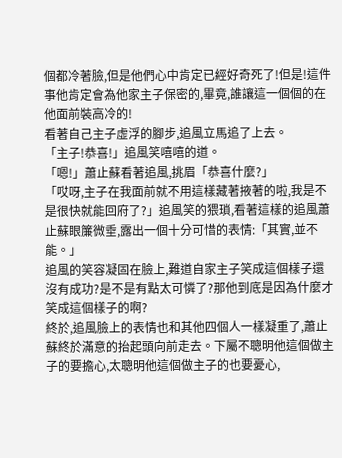個都冷著臉,但是他們心中肯定已經好奇死了!但是!這件事他肯定會為他家主子保密的,畢竟,誰讓這一個個的在他面前裝高冷的!
看著自己主子虛浮的腳步,追風立馬追了上去。
「主子!恭喜!」追風笑嘻嘻的道。
「嗯!」蕭止蘇看著追風,挑眉「恭喜什麼?」
「哎呀,主子在我面前就不用這樣藏著掖著的啦,我是不是很快就能回府了?」追風笑的猥瑣,看著這樣的追風蕭止蘇眼簾微垂,露出一個十分可惜的表情:「其實,並不能。」
追風的笑容凝固在臉上,難道自家主子笑成這個樣子還沒有成功?是不是有點太可憐了?那他到底是因為什麼才笑成這個樣子的啊?
終於,追風臉上的表情也和其他四個人一樣凝重了,蕭止蘇終於滿意的抬起頭向前走去。下屬不聰明他這個做主子的要擔心,太聰明他這個做主子的也要憂心,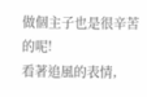做個主子也是很辛苦的呢!
看著追風的表情,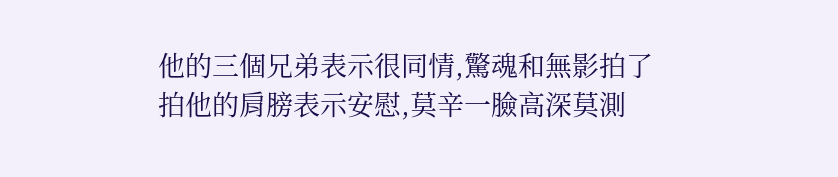他的三個兄弟表示很同情,驚魂和無影拍了拍他的肩膀表示安慰,莫辛一臉高深莫測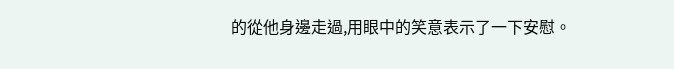的從他身邊走過,用眼中的笑意表示了一下安慰。